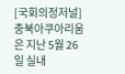[국회의정저널] 충북아쿠아리움은 지난 5월 26일 실내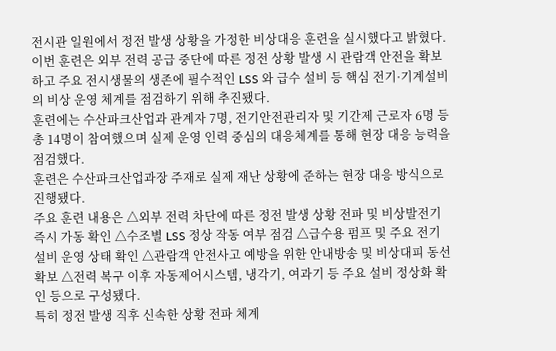전시관 일원에서 정전 발생 상황을 가정한 비상대응 훈련을 실시했다고 밝혔다.
이번 훈련은 외부 전력 공급 중단에 따른 정전 상황 발생 시 관람객 안전을 확보하고 주요 전시생물의 생존에 필수적인 LSS 와 급수 설비 등 핵심 전기·기계설비의 비상 운영 체계를 점검하기 위해 추진됐다.
훈련에는 수산파크산업과 관계자 7명, 전기안전관리자 및 기간제 근로자 6명 등 총 14명이 참여했으며 실제 운영 인력 중심의 대응체계를 통해 현장 대응 능력을 점검했다.
훈련은 수산파크산업과장 주재로 실제 재난 상황에 준하는 현장 대응 방식으로 진행됐다.
주요 훈련 내용은 △외부 전력 차단에 따른 정전 발생 상황 전파 및 비상발전기 즉시 가동 확인 △수조별 LSS 정상 작동 여부 점검 △급수용 펌프 및 주요 전기설비 운영 상태 확인 △관람객 안전사고 예방을 위한 안내방송 및 비상대피 동선 확보 △전력 복구 이후 자동제어시스템, 냉각기, 여과기 등 주요 설비 정상화 확인 등으로 구성됐다.
특히 정전 발생 직후 신속한 상황 전파 체계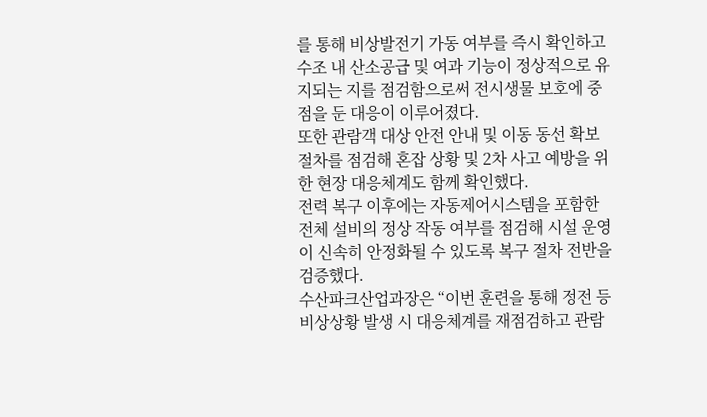를 통해 비상발전기 가동 여부를 즉시 확인하고 수조 내 산소공급 및 여과 기능이 정상적으로 유지되는 지를 점검함으로써 전시생물 보호에 중점을 둔 대응이 이루어졌다.
또한 관람객 대상 안전 안내 및 이동 동선 확보 절차를 점검해 혼잡 상황 및 2차 사고 예방을 위한 현장 대응체계도 함께 확인했다.
전력 복구 이후에는 자동제어시스템을 포함한 전체 설비의 정상 작동 여부를 점검해 시설 운영이 신속히 안정화될 수 있도록 복구 절차 전반을 검증했다.
수산파크산업과장은 “이번 훈련을 통해 정전 등 비상상황 발생 시 대응체계를 재점검하고 관람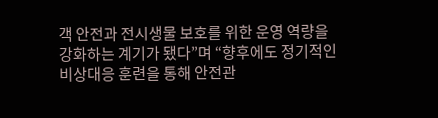객 안전과 전시생물 보호를 위한 운영 역량을 강화하는 계기가 됐다”며 “향후에도 정기적인 비상대응 훈련을 통해 안전관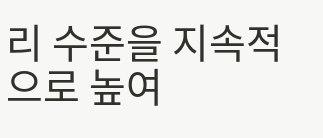리 수준을 지속적으로 높여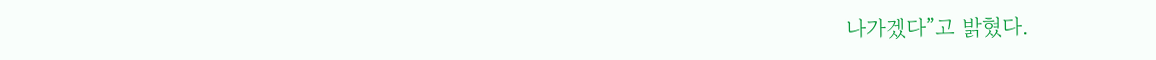나가겠다”고 밝혔다.